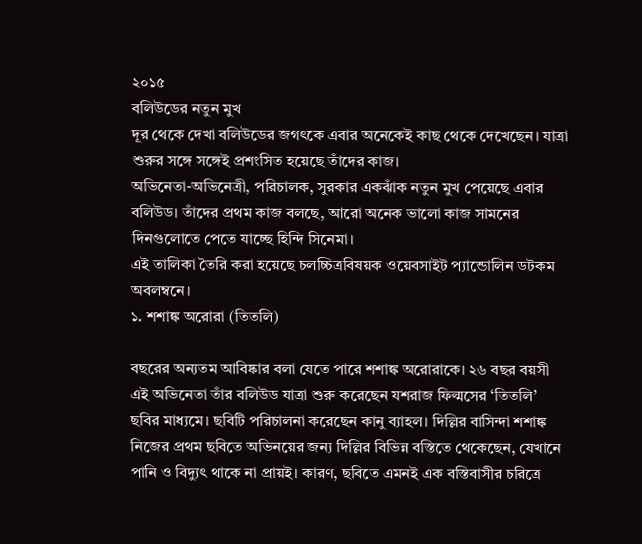২০১৫
বলিউডের নতুন মুখ
দূর থেকে দেখা বলিউডের জগৎকে এবার অনেকেই কাছ থেকে দেখেছেন। যাত্রা শুরুর সঙ্গে সঙ্গেই প্রশংসিত হয়েছে তাঁদের কাজ।
অভিনেতা-অভিনেত্রী, পরিচালক, সুরকার একঝাঁক নতুন মুখ পেয়েছে এবার বলিউড। তাঁদের প্রথম কাজ বলছে, আরো অনেক ভালো কাজ সামনের দিনগুলোতে পেতে যাচ্ছে হিন্দি সিনেমা।
এই তালিকা তৈরি করা হয়েছে চলচ্চিত্রবিষয়ক ওয়েবসাইট প্যান্ডোলিন ডটকম অবলম্বনে।
১. শশাঙ্ক অরোরা (তিতলি)

বছরের অন্যতম আবিষ্কার বলা যেতে পারে শশাঙ্ক অরোরাকে। ২৬ বছর বয়সী এই অভিনেতা তাঁর বলিউড যাত্রা শুরু করেছেন যশরাজ ফিল্মসের ‘তিতলি’ ছবির মাধ্যমে। ছবিটি পরিচালনা করেছেন কানু ব্যাহল। দিল্লির বাসিন্দা শশাঙ্ক নিজের প্রথম ছবিতে অভিনয়ের জন্য দিল্লির বিভিন্ন বস্তিতে থেকেছেন, যেখানে পানি ও বিদ্যুৎ থাকে না প্রায়ই। কারণ, ছবিতে এমনই এক বস্তিবাসীর চরিত্রে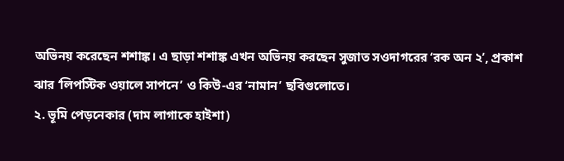অভিনয় করেছেন শশাঙ্ক। এ ছাড়া শশাঙ্ক এখন অভিনয় করছেন সুজাত সওদাগরের ‘রক অন ২’, প্রকাশ ঝার ‘লিপস্টিক ওয়ালে সাপনে’ ও কিউ-এর ‘নামান’ ছবিগুলোতে।
২. ভূমি পেড়নেকার (দাম লাগাকে হাইশা)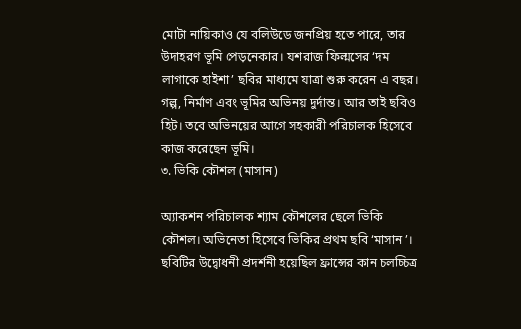মোটা নায়িকাও যে বলিউডে জনপ্রিয় হতে পারে, তার উদাহরণ ভূমি পেড়নেকার। যশরাজ ফিল্মসের ‘দম লাগাকে হাইশা’ ছবির মাধ্যমে যাত্রা শুরু করেন এ বছর। গল্প, নির্মাণ এবং ভূমির অভিনয় দুর্দান্ত। আর তাই ছবিও হিট। তবে অভিনয়ের আগে সহকারী পরিচালক হিসেবে কাজ করেছেন ভূমি।
৩. ভিকি কৌশল (মাসান)

অ্যাকশন পরিচালক শ্যাম কৌশলের ছেলে ভিকি কৌশল। অভিনেতা হিসেবে ভিকির প্রথম ছবি ‘মাসান’। ছবিটির উদ্বোধনী প্রদর্শনী হয়েছিল ফ্রান্সের কান চলচ্চিত্র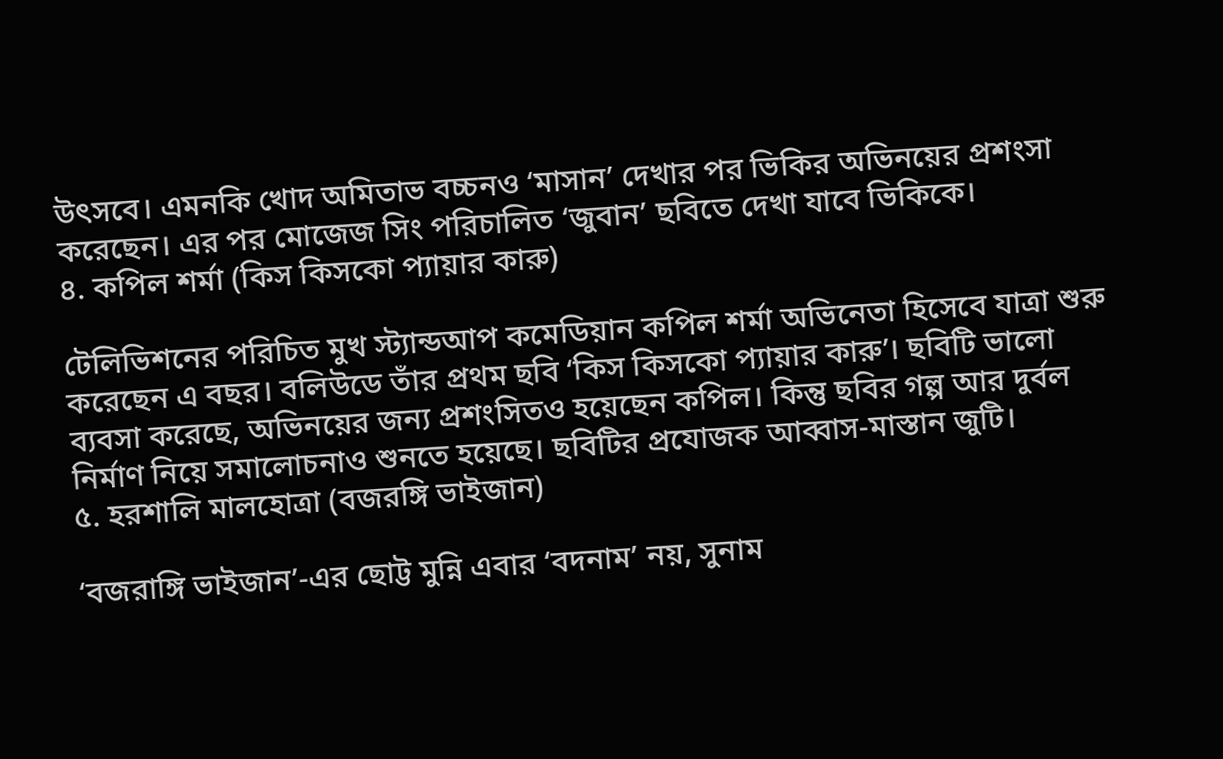উৎসবে। এমনকি খোদ অমিতাভ বচ্চনও ‘মাসান’ দেখার পর ভিকির অভিনয়ের প্রশংসা করেছেন। এর পর মোজেজ সিং পরিচালিত ‘জুবান’ ছবিতে দেখা যাবে ভিকিকে।
৪. কপিল শর্মা (কিস কিসকো প্যায়ার কারু)

টেলিভিশনের পরিচিত মুখ স্ট্যান্ডআপ কমেডিয়ান কপিল শর্মা অভিনেতা হিসেবে যাত্রা শুরু করেছেন এ বছর। বলিউডে তাঁর প্রথম ছবি ‘কিস কিসকো প্যায়ার কারু’। ছবিটি ভালো ব্যবসা করেছে, অভিনয়ের জন্য প্রশংসিতও হয়েছেন কপিল। কিন্তু ছবির গল্প আর দুর্বল নির্মাণ নিয়ে সমালোচনাও শুনতে হয়েছে। ছবিটির প্রযোজক আব্বাস-মাস্তান জুটি।
৫. হরশালি মালহোত্রা (বজরঙ্গি ভাইজান)

‘বজরাঙ্গি ভাইজান’-এর ছোট্ট মুন্নি এবার ‘বদনাম’ নয়, সুনাম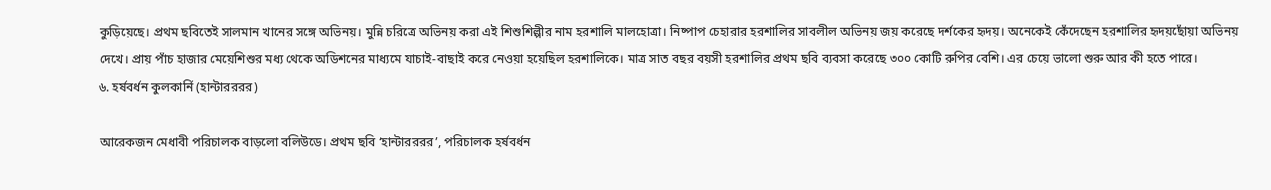কুড়িয়েছে। প্রথম ছবিতেই সালমান খানের সঙ্গে অভিনয়। মুন্নি চরিত্রে অভিনয় করা এই শিশুশিল্পীর নাম হরশালি মালহোত্রা। নিষ্পাপ চেহারার হরশালির সাবলীল অভিনয় জয় করেছে দর্শকের হৃদয়। অনেকেই কেঁদেছেন হরশালির হৃদয়ছোঁয়া অভিনয় দেখে। প্রায় পাঁচ হাজার মেয়েশিশুর মধ্য থেকে অডিশনের মাধ্যমে যাচাই-বাছাই করে নেওয়া হয়েছিল হরশালিকে। মাত্র সাত বছর বয়সী হরশালির প্রথম ছবি ব্যবসা করেছে ৩০০ কোটি রুপির বেশি। এর চেয়ে ভালো শুরু আর কী হতে পারে।
৬. হর্ষবর্ধন কুলকার্নি (হান্টারররর)

আরেকজন মেধাবী পরিচালক বাড়লো বলিউডে। প্রথম ছবি ‘হান্টারররর’, পরিচালক হর্ষবর্ধন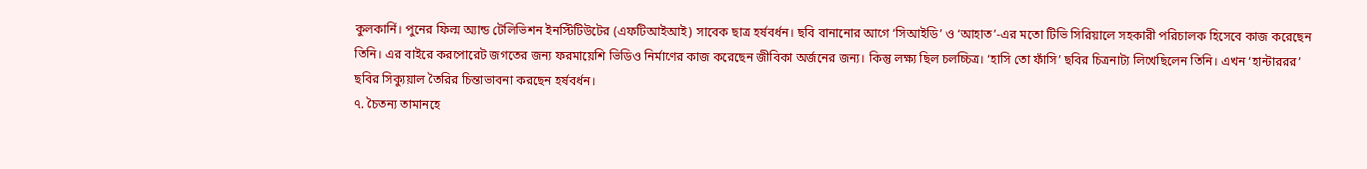কুলকার্নি। পুনের ফিল্ম অ্যান্ড টেলিভিশন ইনস্টিটিউটের (এফটিআইআই) সাবেক ছাত্র হর্ষবর্ধন। ছবি বানানোর আগে ‘সিআইডি’ ও ‘আহাত’-এর মতো টিভি সিরিয়ালে সহকারী পরিচালক হিসেবে কাজ করেছেন তিনি। এর বাইরে করপোরেট জগতের জন্য ফরমায়েশি ভিডিও নির্মাণের কাজ করেছেন জীবিকা অর্জনের জন্য। কিন্তু লক্ষ্য ছিল চলচ্চিত্র। ‘হাসি তো ফাঁসি’ ছবির চিত্রনাট্য লিখেছিলেন তিনি। এখন ‘হান্টাররর’ ছবির সিক্যুয়াল তৈরির চিন্তাভাবনা করছেন হর্ষবর্ধন।
৭. চৈতন্য তামানহে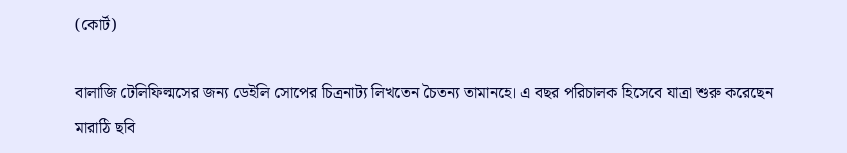(কোর্ট)

বালাজি টেলিফিল্মসের জন্য ডেইলি সোপের চিত্রনাট্য লিখতেন চৈতন্য তামানহে। এ বছর পরিচালক হিসেবে যাত্রা শুরু করেছেন মারাঠি ছবি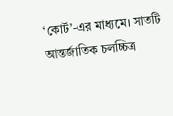‘কোর্ট’-এর মাধ্যমে। সাতটি আন্তর্জাতিক চলচ্চিত্র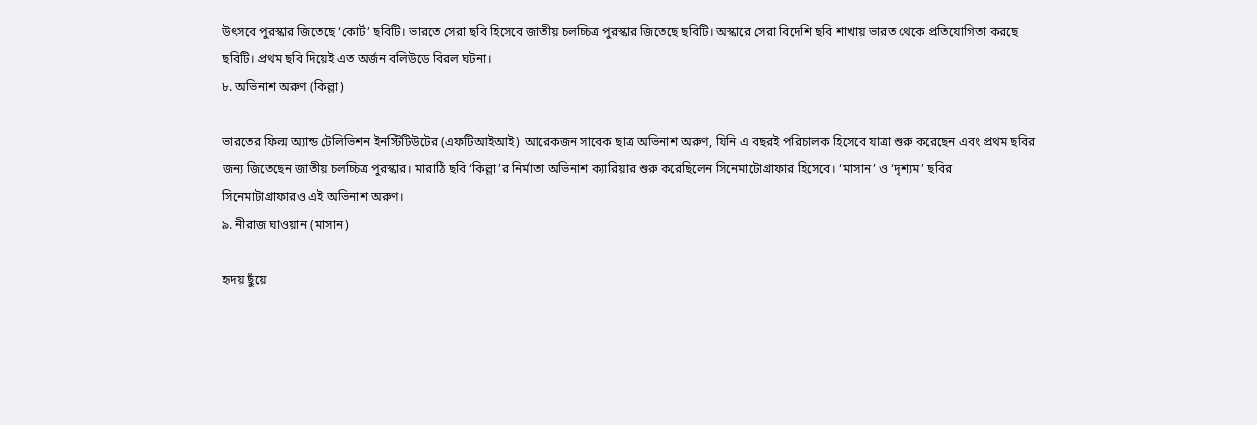উৎসবে পুরস্কার জিতেছে ‘কোর্ট’ ছবিটি। ভারতে সেরা ছবি হিসেবে জাতীয় চলচ্চিত্র পুরস্কার জিতেছে ছবিটি। অস্কারে সেরা বিদেশি ছবি শাখায় ভারত থেকে প্রতিযোগিতা করছে ছবিটি। প্রথম ছবি দিয়েই এত অর্জন বলিউডে বিরল ঘটনা।
৮. অভিনাশ অরুণ (কিল্লা)

ভারতের ফিল্ম অ্যান্ড টেলিভিশন ইনস্টিটিউটের (এফটিআইআই) আরেকজন সাবেক ছাত্র অভিনাশ অরুণ, যিনি এ বছরই পরিচালক হিসেবে যাত্রা শুরু করেছেন এবং প্রথম ছবির জন্য জিতেছেন জাতীয় চলচ্চিত্র পুরস্কার। মারাঠি ছবি ‘কিল্লা’র নির্মাতা অভিনাশ ক্যারিয়ার শুরু করেছিলেন সিনেমাটোগ্রাফার হিসেবে। ‘মাসান’ ও ‘দৃশ্যম’ ছবির সিনেমাটাগ্রাফারও এই অভিনাশ অরুণ।
৯. নীরাজ ঘাওয়ান (মাসান)

হৃদয় ছুঁয়ে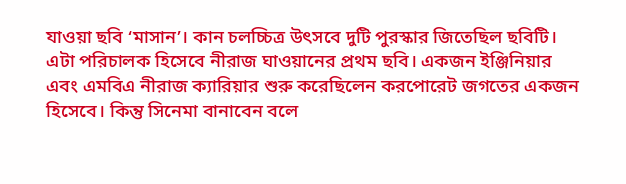যাওয়া ছবি ‘মাসান’। কান চলচ্চিত্র উৎসবে দুটি পুরস্কার জিতেছিল ছবিটি। এটা পরিচালক হিসেবে নীরাজ ঘাওয়ানের প্রথম ছবি। একজন ইঞ্জিনিয়ার এবং এমবিএ নীরাজ ক্যারিয়ার শুরু করেছিলেন করপোরেট জগতের একজন হিসেবে। কিন্তু সিনেমা বানাবেন বলে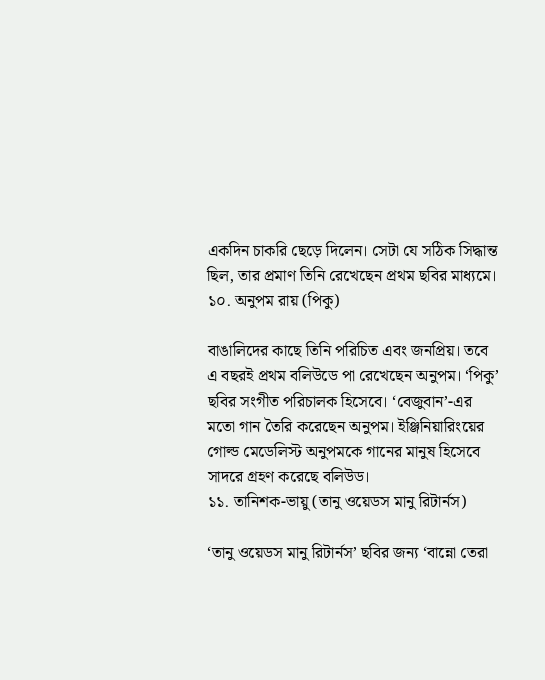একদিন চাকরি ছেড়ে দিলেন। সেটা যে সঠিক সিদ্ধান্ত ছিল, তার প্রমাণ তিনি রেখেছেন প্রথম ছবির মাধ্যমে।
১০. অনুপম রায় (পিকু)

বাঙালিদের কাছে তিনি পরিচিত এবং জনপ্রিয়। তবে এ বছরই প্রথম বলিউডে পা রেখেছেন অনুপম। ‘পিকু’ ছবির সংগীত পরিচালক হিসেবে। ‘বেজুবান’-এর মতো গান তৈরি করেছেন অনুপম। ইঞ্জিনিয়ারিংয়ের গোল্ড মেডেলিস্ট অনুপমকে গানের মানুষ হিসেবে সাদরে গ্রহণ করেছে বলিউড।
১১. তানিশক-ভায়ু (তানু ওয়েডস মানু রিটার্নস)

‘তানু ওয়েডস মানু রিটার্নস’ ছবির জন্য ‘বান্নো তেরা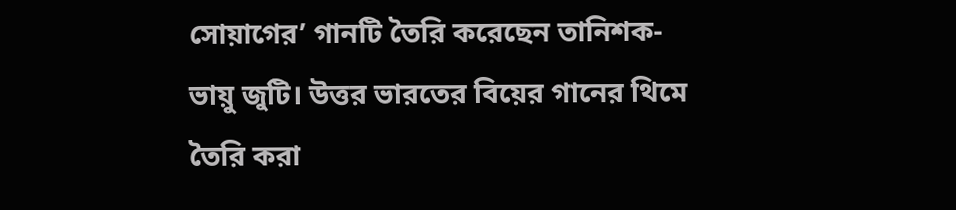সোয়াগের’ গানটি তৈরি করেছেন তানিশক-ভায়ু জুটি। উত্তর ভারতের বিয়ের গানের থিমে তৈরি করা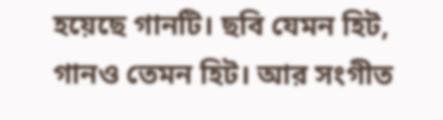হয়েছে গানটি। ছবি যেমন হিট, গানও তেমন হিট। আর সংগীত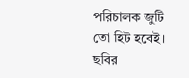পরিচালক জুটি তো হিট হবেই। ছবির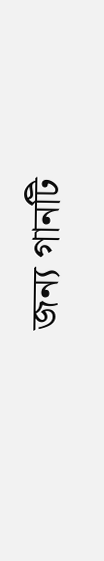জন্য গানটি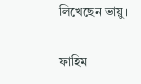লিখেছেন ভায়ু।

ফাহিম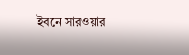ইবনে সারওয়ার